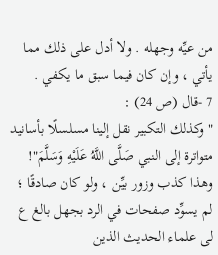من عيِّه وجهله . ولا أدل على ذلك مما يأتي ، وإن كان فيما سبق ما يكفي .
7 -قال (ص 24) :
"وكذلك التكبير نقل إلينا مسلسلًا بأسانيد متواترة إلى النبي صَلَّى اللَّهُ عَلَيْهِ وَسَلَّمَ"!
وهذا كذب وزور بيِّن ، ولو كان صادقًا ؛ لم يسوِّد صفحات في الرد بجهل بالغ ع
لى علماء الحديث الذين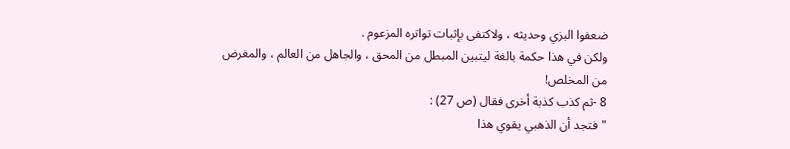ضعفوا البزي وحديثه ، ولاكتفى بإثبات تواتره المزعوم .
ولكن في هذا حكمة بالغة ليتبين المبطل من المحق ، والجاهل من العالم ، والمغرض
من المخلص!
8 -ثم كذب كذبة أخرى فقال (ص 27) :
"فتجد أن الذهبي يقوي هذا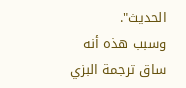الحديث".
وسبب هذه أنه ساق ترجمة البزي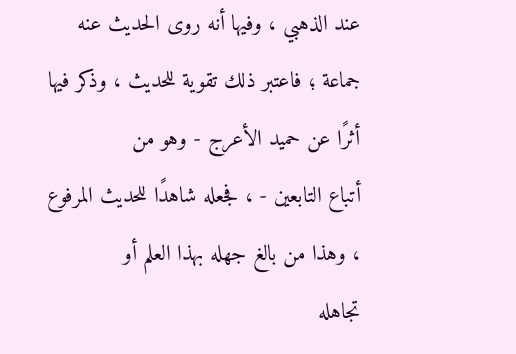عند الذهبي ، وفيها أنه روى الحديث عنه
جماعة ؛ فاعتبر ذلك تقوية للحديث ، وذكر فيها أثرًا عن حميد الأعرج - وهو من
أتباع التابعين - ، فجعله شاهدًا للحديث المرفوع ، وهذا من بالغ جهله بهذا العلم أو
تجاهله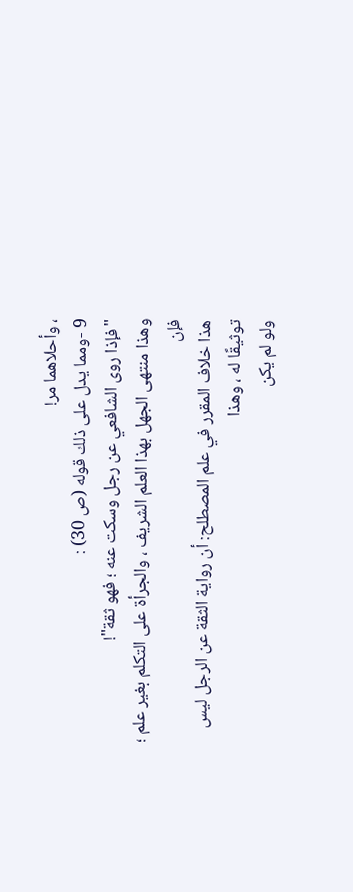، وأحلاهما مر!
9 -ومما يدل على ذلك قوله (ص 30) :
"فإذا روى الشافعي عن رجل وسكت عنه ؛ فهو ثقة"!
وهذا منتهى الجهل بهذا العلم الشريف ، والجرأة على التكلم بغير علم ؛ فإن
هذا خلاف المقرر في علم المصطلح: أن رواية الثقة عن الرجل ليس توثيقًا له ، وهذا
ولو لم يكن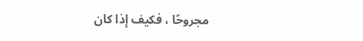مجروحًا ، فكيف إذا كان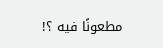مطعونًا فيه ؟!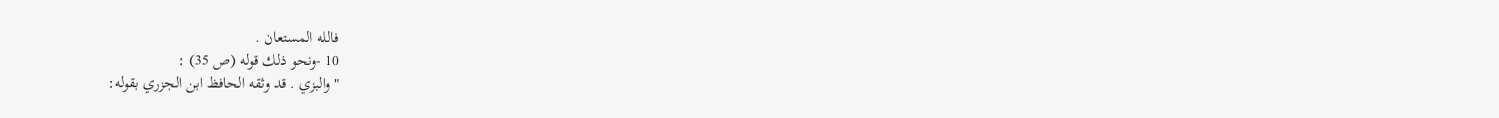فالله المستعان .
10 -ونحو ذلك قوله (ص 35) :
"والبزي . قد وثقه الحافظ ابن الجزري بقوله: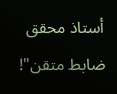أستاذ محقق ضابط متقن"!